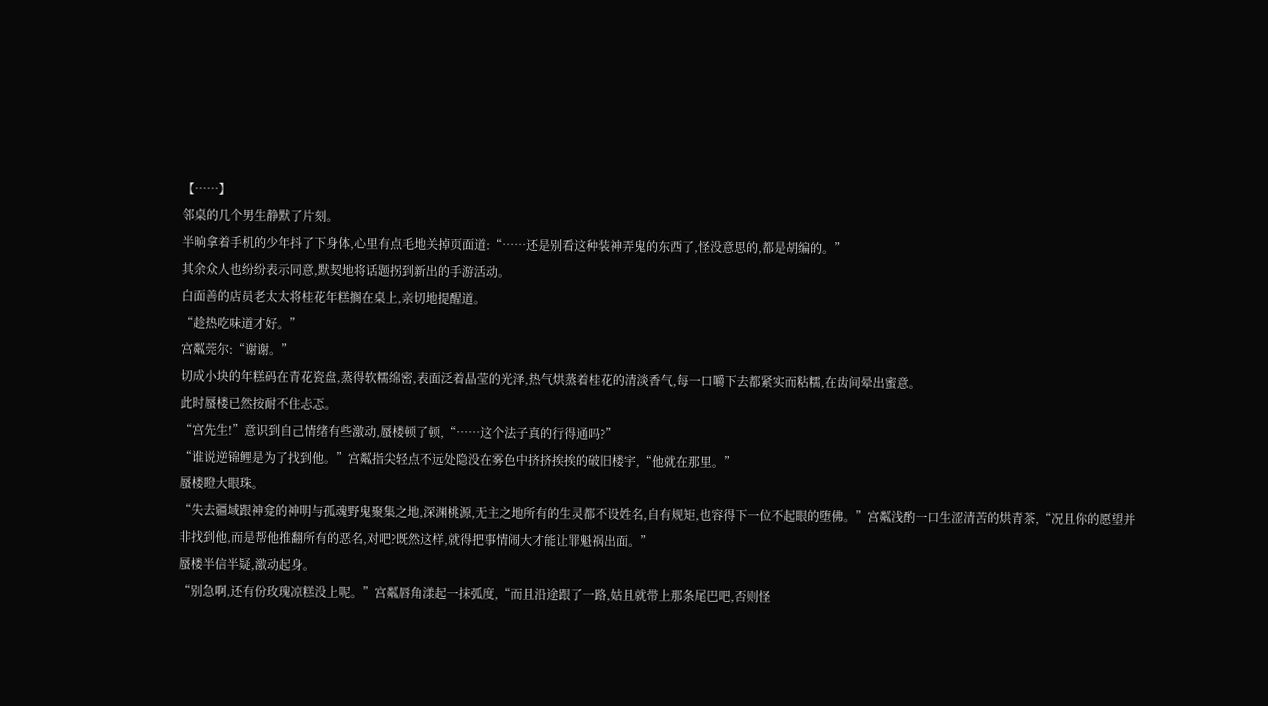【……】
邻桌的几个男生静默了片刻。
半晌拿着手机的少年抖了下身体,心里有点毛地关掉页面道:“……还是别看这种装神弄鬼的东西了,怪没意思的,都是胡编的。”
其余众人也纷纷表示同意,默契地将话题拐到新出的手游活动。
白面善的店员老太太将桂花年糕搁在桌上,亲切地提醒道。
“趁热吃味道才好。”
宫粼莞尔:“谢谢。”
切成小块的年糕码在青花瓷盘,蒸得软糯绵密,表面泛着晶莹的光泽,热气烘蒸着桂花的清淡香气,每一口嚼下去都紧实而粘糯,在齿间晕出蜜意。
此时蜃楼已然按耐不住忐忑。
“宫先生!”意识到自己情绪有些激动,蜃楼顿了顿,“……这个法子真的行得通吗?”
“谁说逆锦鲤是为了找到他。”宫粼指尖轻点不远处隐没在雾色中挤挤挨挨的破旧楼宇,“他就在那里。”
蜃楼瞪大眼珠。
“失去疆域跟神龛的神明与孤魂野鬼聚集之地,深渊桃源,无主之地所有的生灵都不设姓名,自有规矩,也容得下一位不起眼的堕佛。”宫粼浅酌一口生涩清苦的烘青茶,“况且你的愿望并非找到他,而是帮他推翻所有的恶名,对吧?既然这样,就得把事情闹大才能让罪魁祸出面。”
蜃楼半信半疑,激动起身。
“别急啊,还有份玫瑰凉糕没上呢。”宫粼唇角漾起一抹弧度,“而且沿途跟了一路,姑且就带上那条尾巴吧,否则怪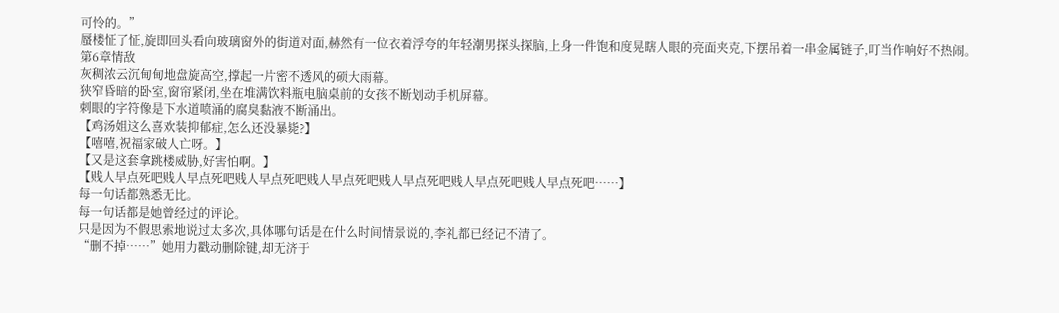可怜的。”
蜃楼怔了怔,旋即回头看向玻璃窗外的街道对面,赫然有一位衣着浮夸的年轻潮男探头探脑,上身一件饱和度晃瞎人眼的亮面夹克,下摆吊着一串金属链子,叮当作响好不热闹。
第6章情敌
灰稠浓云沉甸甸地盘旋高空,撑起一片密不透风的硕大雨幕。
狭窄昏暗的卧室,窗帘紧闭,坐在堆满饮料瓶电脑桌前的女孩不断划动手机屏幕。
刺眼的字符像是下水道喷涌的腐臭黏液不断涌出。
【鸡汤姐这么喜欢装抑郁症,怎么还没暴毙?】
【嘻嘻,祝福家破人亡呀。】
【又是这套拿跳楼威胁,好害怕啊。】
【贱人早点死吧贱人早点死吧贱人早点死吧贱人早点死吧贱人早点死吧贱人早点死吧贱人早点死吧……】
每一句话都熟悉无比。
每一句话都是她曾经过的评论。
只是因为不假思索地说过太多次,具体哪句话是在什么时间情景说的,李礼都已经记不清了。
“删不掉……”她用力戳动删除键,却无济于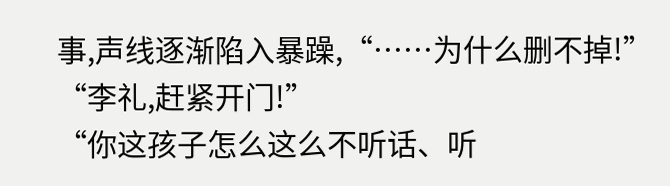事,声线逐渐陷入暴躁,“……为什么删不掉!”
“李礼,赶紧开门!”
“你这孩子怎么这么不听话、听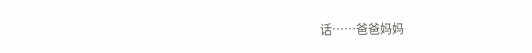话……爸爸妈妈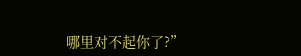哪里对不起你了?”